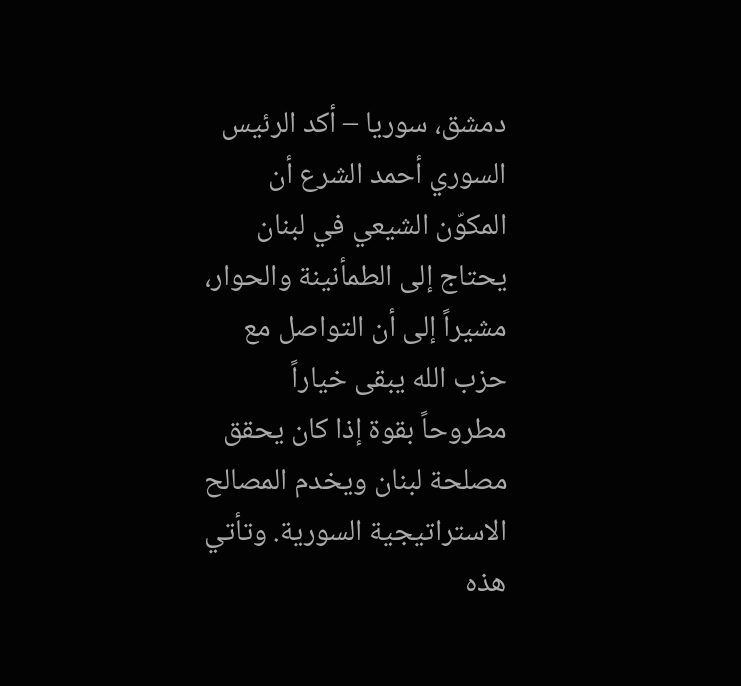دمشق، سوريا – أكد الرئيس السوري أحمد الشرع أن المكوّن الشيعي في لبنان يحتاج إلى الطمأنينة والحوار، مشيراً إلى أن التواصل مع حزب الله يبقى خياراً مطروحاً بقوة إذا كان يحقق مصلحة لبنان ويخدم المصالح الاستراتيجية السورية. وتأتي هذه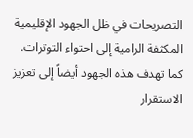التصريحات في ظل الجهود الإقليمية المكثفة الرامية إلى احتواء التوترات. كما تهدف هذه الجهود أيضاً إلى تعزيز الاستقرار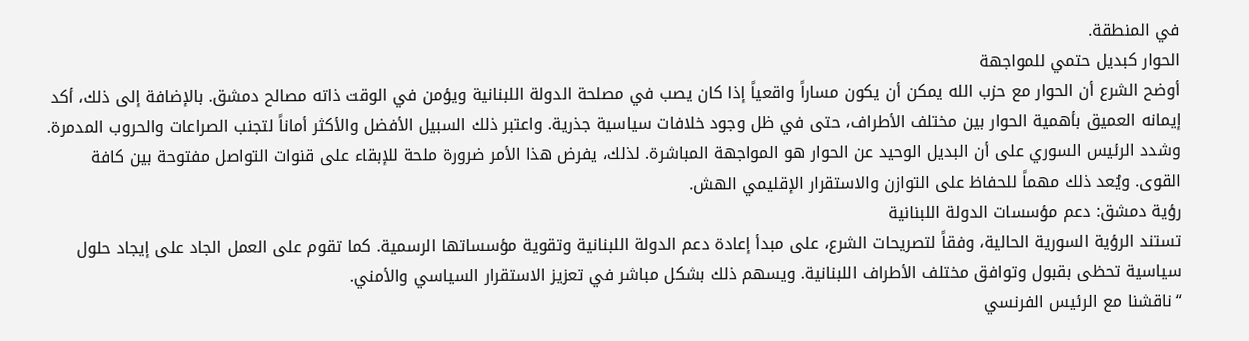في المنطقة.
الحوار كبديل حتمي للمواجهة
أوضح الشرع أن الحوار مع حزب الله يمكن أن يكون مساراً واقعياً إذا كان يصب في مصلحة الدولة اللبنانية ويؤمن في الوقت ذاته مصالح دمشق. بالإضافة إلى ذلك، أكد إيمانه العميق بأهمية الحوار بين مختلف الأطراف، حتى في ظل وجود خلافات سياسية جذرية. واعتبر ذلك السبيل الأفضل والأكثر أماناً لتجنب الصراعات والحروب المدمرة.
وشدد الرئيس السوري على أن البديل الوحيد عن الحوار هو المواجهة المباشرة. لذلك، يفرض هذا الأمر ضرورة ملحة للإبقاء على قنوات التواصل مفتوحة بين كافة القوى. ويُعد ذلك مهماً للحفاظ على التوازن والاستقرار الإقليمي الهش.
رؤية دمشق: دعم مؤسسات الدولة اللبنانية
تستند الرؤية السورية الحالية، وفقاً لتصريحات الشرع، على مبدأ إعادة دعم الدولة اللبنانية وتقوية مؤسساتها الرسمية. كما تقوم على العمل الجاد على إيجاد حلول سياسية تحظى بقبول وتوافق مختلف الأطراف اللبنانية. ويسهم ذلك بشكل مباشر في تعزيز الاستقرار السياسي والأمني.
“ناقشنا مع الرئيس الفرنسي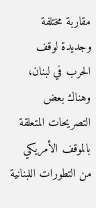مقاربة مختلفة وجديدة لوقف الحرب في لبنان، وهناك بعض التصريحات المتعلقة بالموقف الأمريكي من التطورات اللبنانية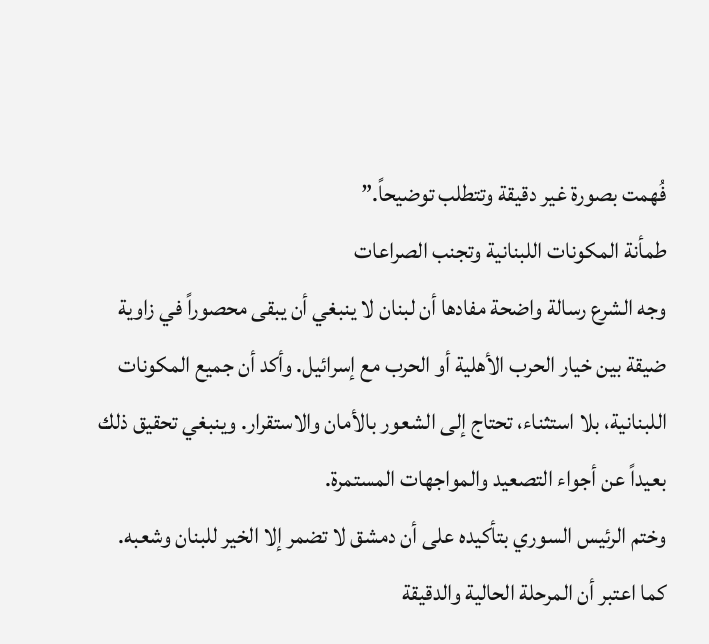فُهمت بصورة غير دقيقة وتتطلب توضيحاً.”
طمأنة المكونات اللبنانية وتجنب الصراعات
وجه الشرع رسالة واضحة مفادها أن لبنان لا ينبغي أن يبقى محصوراً في زاوية ضيقة بين خيار الحرب الأهلية أو الحرب مع إسرائيل. وأكد أن جميع المكونات اللبنانية، بلا استثناء، تحتاج إلى الشعور بالأمان والاستقرار. وينبغي تحقيق ذلك بعيداً عن أجواء التصعيد والمواجهات المستمرة.
وختم الرئيس السوري بتأكيده على أن دمشق لا تضمر إلا الخير للبنان وشعبه. كما اعتبر أن المرحلة الحالية والدقيقة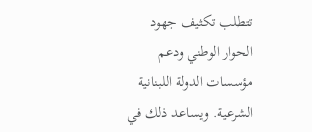تتطلب تكثيف جهود الحوار الوطني ودعم مؤسسات الدولة اللبنانية الشرعية. ويساعد ذلك في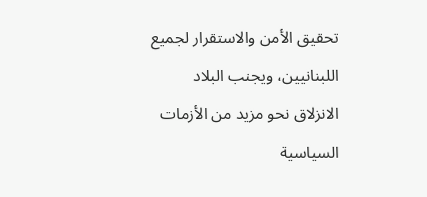تحقيق الأمن والاستقرار لجميع اللبنانيين، ويجنب البلاد الانزلاق نحو مزيد من الأزمات السياسية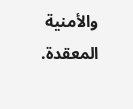والأمنية المعقدة.